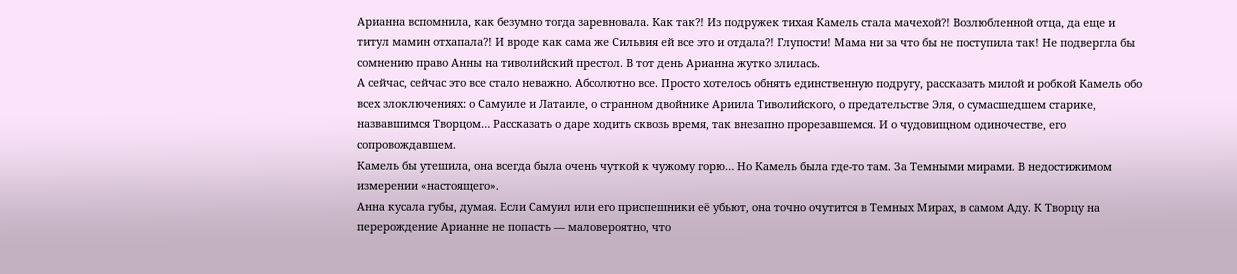Арианна вспомнила, как безумно тогда заревновала. Как так?! Из подружек тихая Камель стала мачехой?! Возлюбленной отца, да еще и титул мамин отхапала?! И вроде как сама же Сильвия ей все это и отдала?! Глупости! Мама ни за что бы не поступила так! Не подвергла бы сомнению право Анны на тиволийский престол. В тот день Арианна жутко злилась.
А сейчас, сейчас это все стало неважно. Абсолютно все. Просто хотелось обнять единственную подругу, рассказать милой и робкой Камель обо всех злоключениях: о Самуиле и Латаиле, о странном двойнике Ариила Тиволийского, о предательстве Эля, о сумасшедшем старике, назвавшимся Творцом… Рассказать о даре ходить сквозь время, так внезапно прорезавшемся. И о чудовищном одиночестве, его сопровождавшем.
Камель бы утешила, она всегда была очень чуткой к чужому горю… Но Камель была где-то там. За Темными мирами. В недостижимом измерении «настоящего».
Анна кусала губы, думая. Если Самуил или его приспешники её убьют, она точно очутится в Темных Мирах, в самом Аду. К Творцу на перерождение Арианне не попасть — маловероятно, что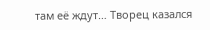там её ждут… Творец казался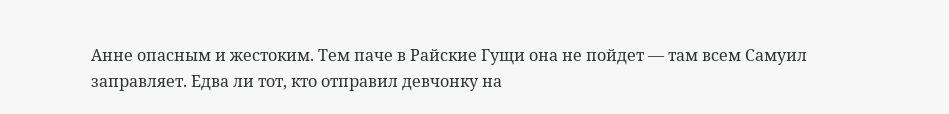Анне опасным и жестоким. Тем паче в Райские Гущи она не пойдет — там всем Самуил заправляет. Едва ли тот, кто отправил девчонку на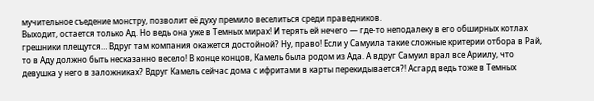мучительное съедение монстру, позволит её духу премило веселиться среди праведников.
Выходит, остается только Ад. Но ведь она уже в Темных мирах! И терять ей нечего — где-то неподалеку в его обширных котлах грешники плещутся… Вдруг там компания окажется достойной? Ну, право! Если у Самуила такие сложные критерии отбора в Рай, то в Аду должно быть несказанно весело! В конце концов, Камель была родом из Ада. А вдруг Самуил врал все Ариилу, что девушка у него в заложниках? Вдруг Камель сейчас дома с ифритами в карты перекидывается?! Асгард ведь тоже в Темных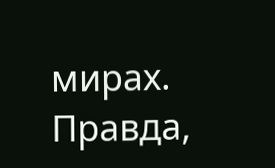мирах. Правда,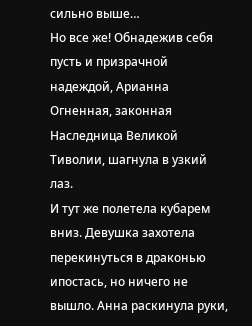сильно выше…
Но все же! Обнадежив себя пусть и призрачной надеждой, Арианна Огненная, законная Наследница Великой Тиволии, шагнула в узкий лаз.
И тут же полетела кубарем вниз. Девушка захотела перекинуться в драконью ипостась, но ничего не вышло. Анна раскинула руки,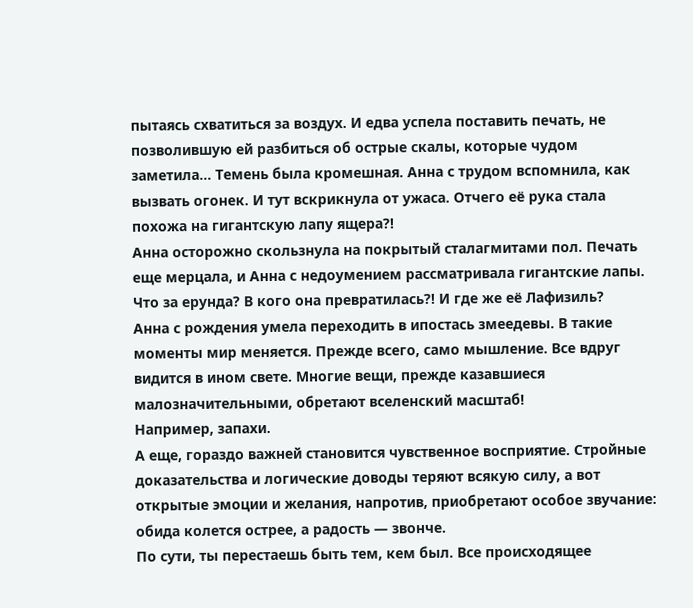пытаясь схватиться за воздух. И едва успела поставить печать, не позволившую ей разбиться об острые скалы, которые чудом заметила… Темень была кромешная. Анна с трудом вспомнила, как вызвать огонек. И тут вскрикнула от ужаса. Отчего её рука стала похожа на гигантскую лапу ящера?!
Анна осторожно скользнула на покрытый сталагмитами пол. Печать еще мерцала, и Анна с недоумением рассматривала гигантские лапы. Что за ерунда? В кого она превратилась?! И где же её Лафизиль?
Анна с рождения умела переходить в ипостась змеедевы. В такие моменты мир меняется. Прежде всего, само мышление. Все вдруг видится в ином свете. Многие вещи, прежде казавшиеся малозначительными, обретают вселенский масштаб!
Например, запахи.
А еще, гораздо важней становится чувственное восприятие. Стройные доказательства и логические доводы теряют всякую силу, а вот открытые эмоции и желания, напротив, приобретают особое звучание: обида колется острее, а радость — звонче.
По сути, ты перестаешь быть тем, кем был. Все происходящее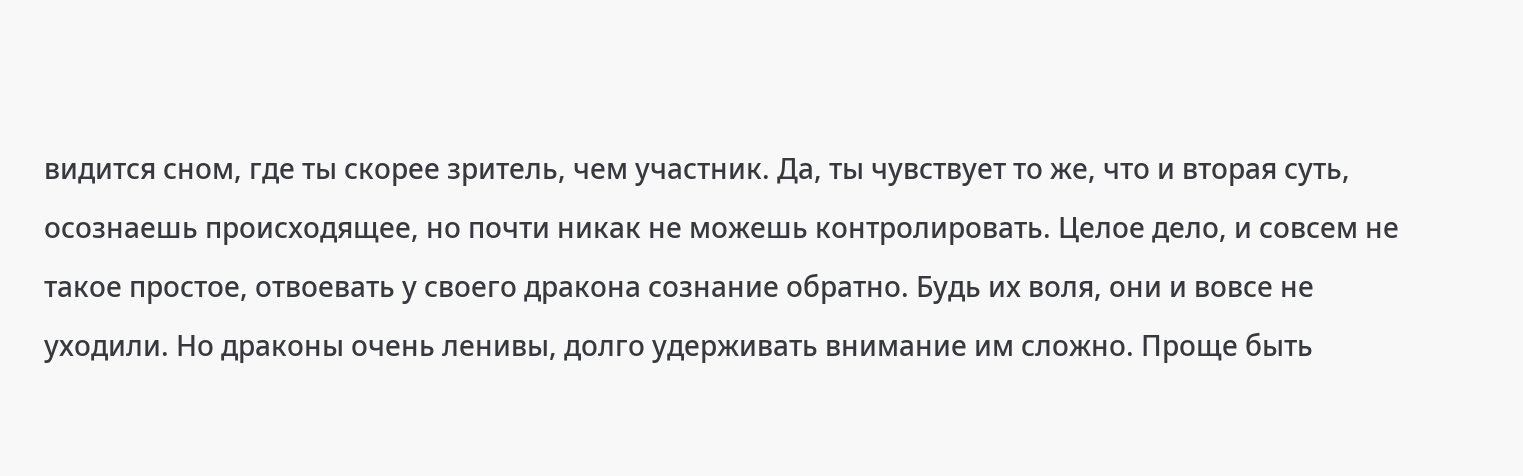видится сном, где ты скорее зритель, чем участник. Да, ты чувствует то же, что и вторая суть, осознаешь происходящее, но почти никак не можешь контролировать. Целое дело, и совсем не такое простое, отвоевать у своего дракона сознание обратно. Будь их воля, они и вовсе не уходили. Но драконы очень ленивы, долго удерживать внимание им сложно. Проще быть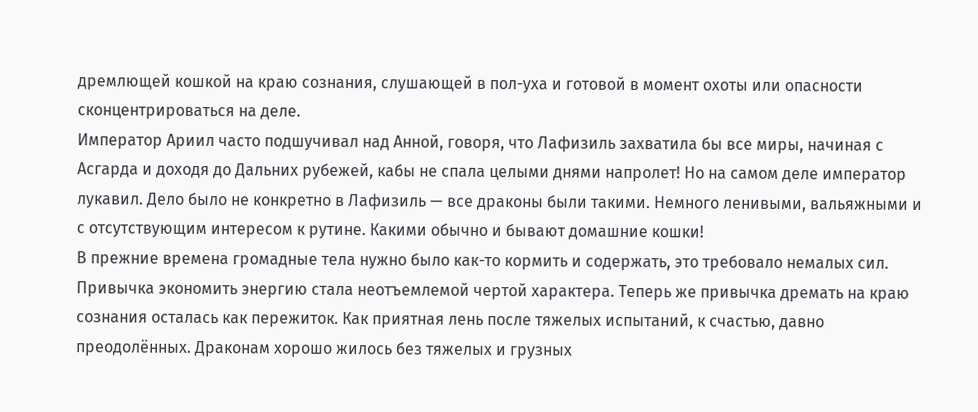дремлющей кошкой на краю сознания, слушающей в пол-уха и готовой в момент охоты или опасности сконцентрироваться на деле.
Император Ариил часто подшучивал над Анной, говоря, что Лафизиль захватила бы все миры, начиная с Асгарда и доходя до Дальних рубежей, кабы не спала целыми днями напролет! Но на самом деле император лукавил. Дело было не конкретно в Лафизиль — все драконы были такими. Немного ленивыми, вальяжными и с отсутствующим интересом к рутине. Какими обычно и бывают домашние кошки!
В прежние времена громадные тела нужно было как-то кормить и содержать, это требовало немалых сил. Привычка экономить энергию стала неотъемлемой чертой характера. Теперь же привычка дремать на краю сознания осталась как пережиток. Как приятная лень после тяжелых испытаний, к счастью, давно преодолённых. Драконам хорошо жилось без тяжелых и грузных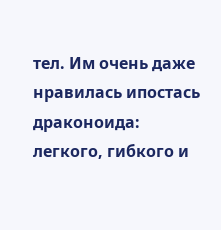тел. Им очень даже нравилась ипостась драконоида: легкого, гибкого и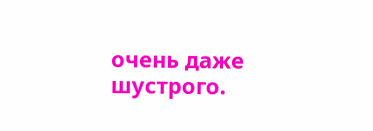очень даже шустрого.